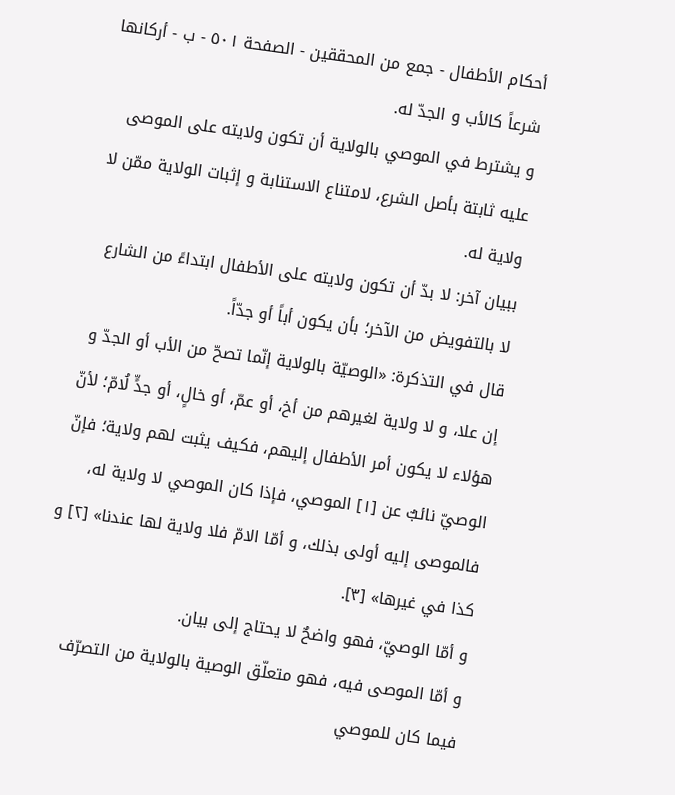أحكام الأطفال - جمع من المحققين - الصفحة ٥٠١ - ب - أركانها
شرعاً كالأب و الجدّ له.
و يشترط في الموصي بالولاية أن تكون ولايته على الموصى عليه ثابتة بأصل الشرع، لامتناع الاستنابة و إثبات الولاية ممّن لا ولاية له.
ببيان آخر: لا بدّ أن تكون ولايته على الأطفال ابتداءً من الشارع لا بالتفويض من الآخر؛ بأن يكون أباً أو جدّاً.
قال في التذكرة: «الوصيّة بالولاية إنّما تصحّ من الأب أو الجدّ و إن علا، و لا ولاية لغيرهم من أخ، أو عمّ، أو خالٍ، أو جدٍّ لُامّ؛ لأنّ هؤلاء لا يكون أمر الأطفال إليهم، فكيف يثبت لهم ولاية؛ فإنّ الوصيّ نائبٌ عن [١] الموصي، فإذا كان الموصي لا ولاية له، فالموصى إليه أولى بذلك، و أمّا الامّ فلا ولاية لها عندنا» [٢] و كذا في غيرها» [٣].
و أمّا الوصيّ، فهو واضحٌ لا يحتاج إلى بيان.
و أمّا الموصى فيه، فهو متعلّق الوصية بالولاية من التصرّف فيما كان للموصي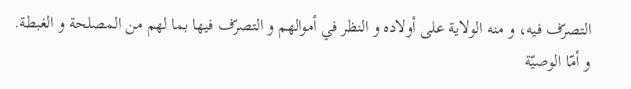التصرّف فيه، و منه الولاية على أولاده و النظر في أموالهم و التصرّف فيها بما لهم من المصلحة و الغبطة.
و أمّا الوصيّة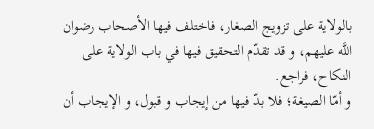بالولاية على تزويج الصغار، فاختلف فيها الأصحاب رضوان اللَّه عليهم، و قد تقدّم التحقيق فيها في باب الولاية على النكاح، فراجع.
و أمّا الصيغة؛ فلا بدّ فيها من إيجاب و قبول، و الإيجاب أن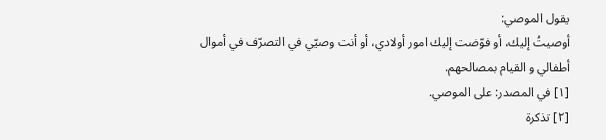يقول الموصي:
أوصيتُ إليك، أو فوّضت إليك امور أولادي، أو أنت وصيّي في التصرّف في أموال أطفالي و القيام بمصالحهم.
[١] في المصدر: على الموصي.
[٢] تذكرة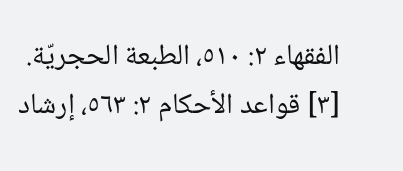الفقهاء ٢: ٥١٠، الطبعة الحجريّة.
[٣] قواعد الأحكام ٢: ٥٦٣، إرشاد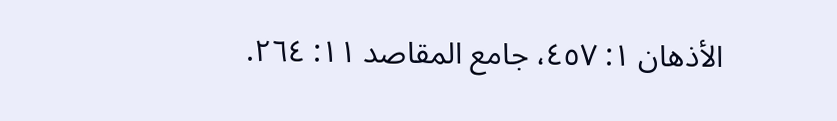الأذهان ١: ٤٥٧، جامع المقاصد ١١: ٢٦٤.